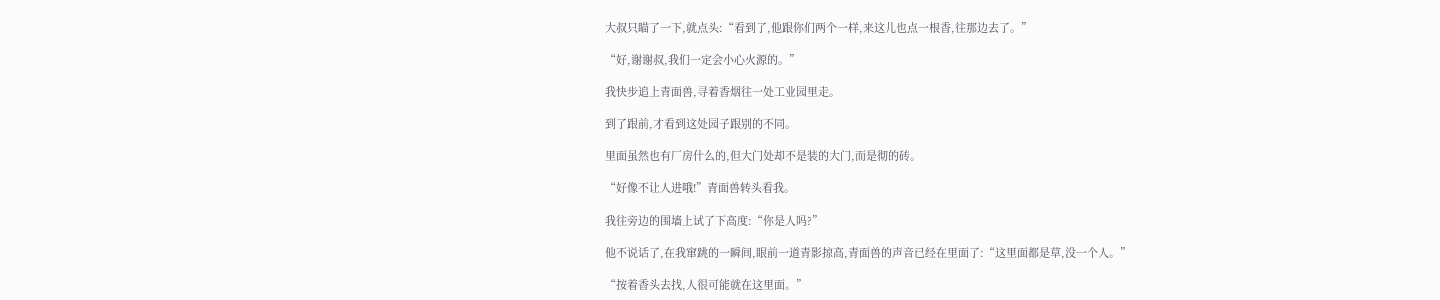大叔只瞄了一下,就点头:“看到了,他跟你们两个一样,来这儿也点一根香,往那边去了。”

“好,谢谢叔,我们一定会小心火源的。”

我快步追上青面兽,寻着香烟往一处工业园里走。

到了跟前,才看到这处园子跟别的不同。

里面虽然也有厂房什么的,但大门处却不是装的大门,而是彻的砖。

“好像不让人进哦!”青面兽转头看我。

我往旁边的围墙上试了下高度:“你是人吗?”

他不说话了,在我窜跳的一瞬间,眼前一道青影掠高,青面兽的声音已经在里面了:“这里面都是草,没一个人。”

“按着香头去找,人很可能就在这里面。”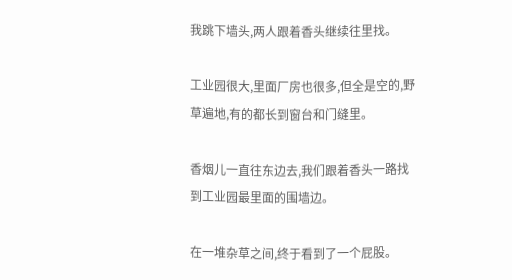我跳下墙头,两人跟着香头继续往里找。

工业园很大,里面厂房也很多,但全是空的,野草遍地,有的都长到窗台和门缝里。

香烟儿一直往东边去,我们跟着香头一路找到工业园最里面的围墙边。

在一堆杂草之间,终于看到了一个屁股。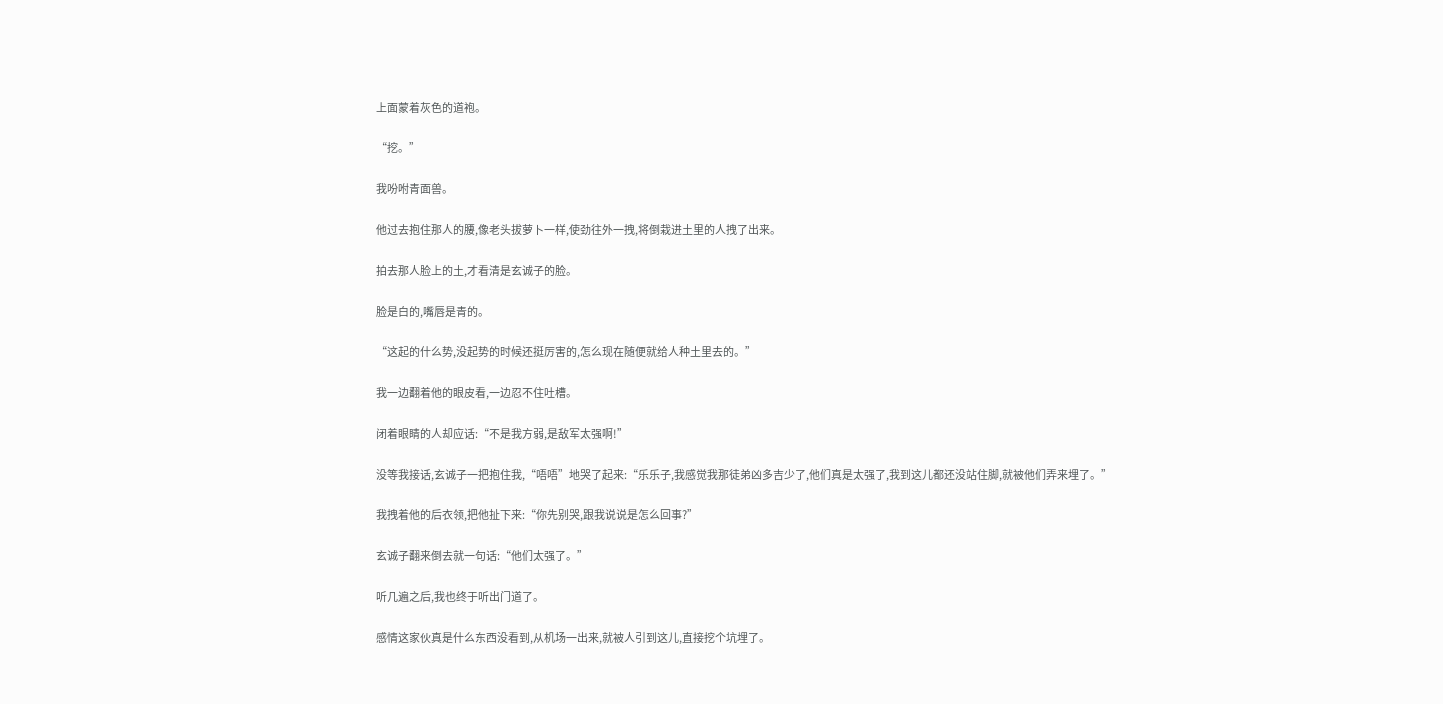上面蒙着灰色的道袍。

“挖。”

我吩咐青面兽。

他过去抱住那人的腰,像老头拔萝卜一样,使劲往外一拽,将倒栽进土里的人拽了出来。

拍去那人脸上的土,才看清是玄诚子的脸。

脸是白的,嘴唇是青的。

“这起的什么势,没起势的时候还挺厉害的,怎么现在随便就给人种土里去的。”

我一边翻着他的眼皮看,一边忍不住吐槽。

闭着眼睛的人却应话:“不是我方弱,是敌军太强啊!”

没等我接话,玄诚子一把抱住我,“唔唔”地哭了起来:“乐乐子,我感觉我那徒弟凶多吉少了,他们真是太强了,我到这儿都还没站住脚,就被他们弄来埋了。”

我拽着他的后衣领,把他扯下来:“你先别哭,跟我说说是怎么回事?”

玄诚子翻来倒去就一句话:“他们太强了。”

听几遍之后,我也终于听出门道了。

感情这家伙真是什么东西没看到,从机场一出来,就被人引到这儿,直接挖个坑埋了。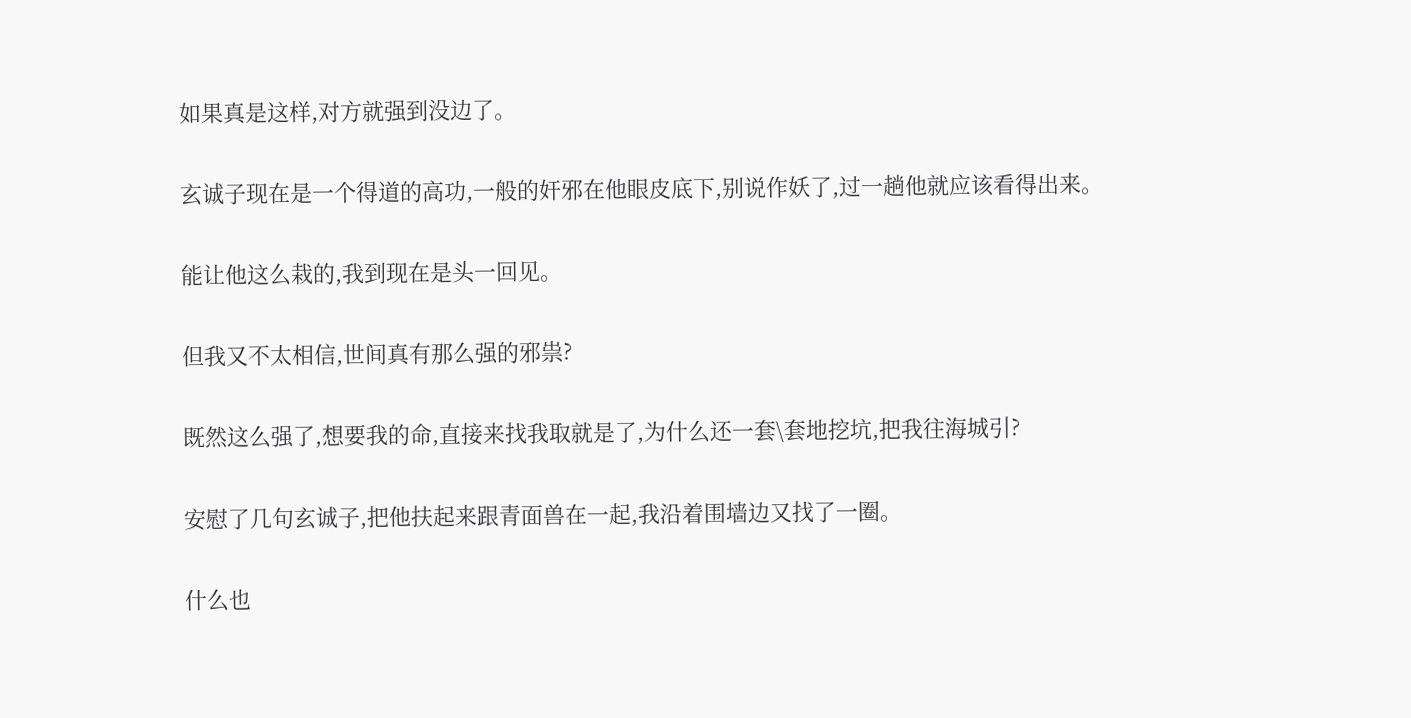如果真是这样,对方就强到没边了。

玄诚子现在是一个得道的高功,一般的奸邪在他眼皮底下,别说作妖了,过一趟他就应该看得出来。

能让他这么栽的,我到现在是头一回见。

但我又不太相信,世间真有那么强的邪祟?

既然这么强了,想要我的命,直接来找我取就是了,为什么还一套\套地挖坑,把我往海城引?

安慰了几句玄诚子,把他扶起来跟青面兽在一起,我沿着围墙边又找了一圈。

什么也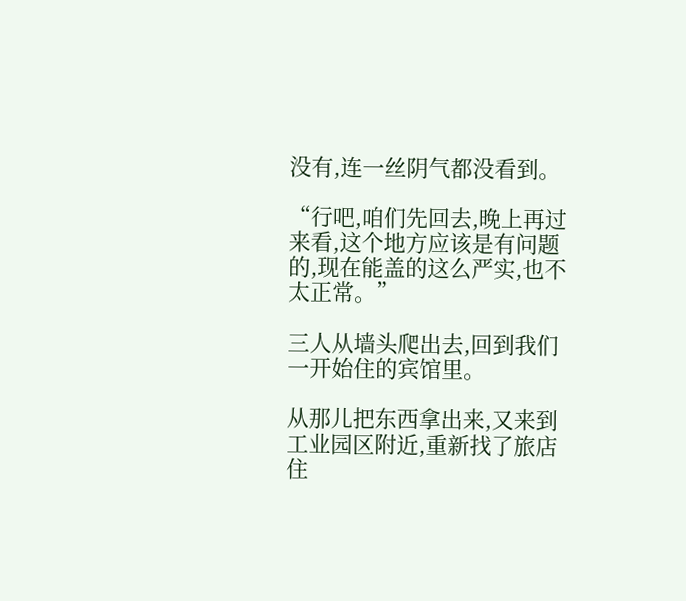没有,连一丝阴气都没看到。

“行吧,咱们先回去,晚上再过来看,这个地方应该是有问题的,现在能盖的这么严实,也不太正常。”

三人从墙头爬出去,回到我们一开始住的宾馆里。

从那儿把东西拿出来,又来到工业园区附近,重新找了旅店住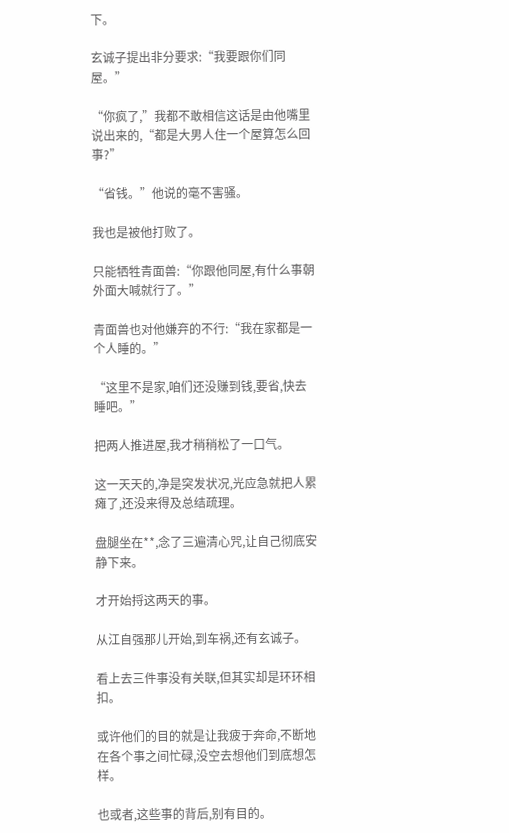下。

玄诚子提出非分要求:“我要跟你们同屋。”

“你疯了,”我都不敢相信这话是由他嘴里说出来的,“都是大男人住一个屋算怎么回事?”

“省钱。”他说的毫不害骚。

我也是被他打败了。

只能牺牲青面兽:“你跟他同屋,有什么事朝外面大喊就行了。”

青面兽也对他嫌弃的不行:“我在家都是一个人睡的。”

“这里不是家,咱们还没赚到钱,要省,快去睡吧。”

把两人推进屋,我才稍稍松了一口气。

这一天天的,净是突发状况,光应急就把人累瘫了,还没来得及总结疏理。

盘腿坐在**,念了三遍清心咒,让自己彻底安静下来。

才开始捋这两天的事。

从江自强那儿开始,到车祸,还有玄诚子。

看上去三件事没有关联,但其实却是环环相扣。

或许他们的目的就是让我疲于奔命,不断地在各个事之间忙碌,没空去想他们到底想怎样。

也或者,这些事的背后,别有目的。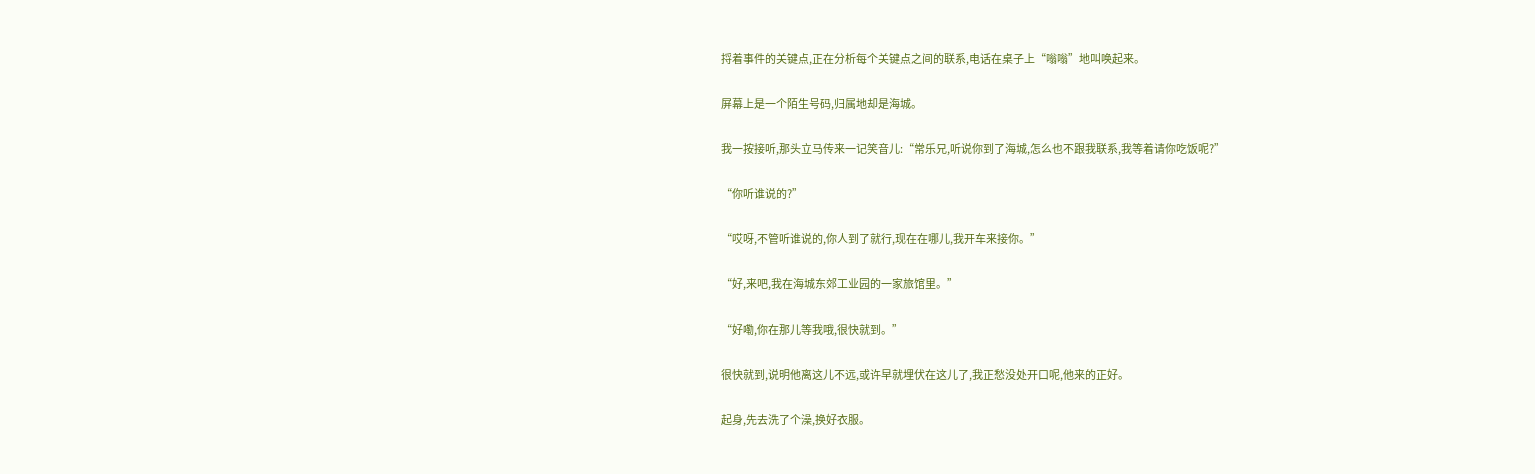捋着事件的关键点,正在分析每个关键点之间的联系,电话在桌子上“嗡嗡”地叫唤起来。

屏幕上是一个陌生号码,归属地却是海城。

我一按接听,那头立马传来一记笑音儿:“常乐兄,听说你到了海城,怎么也不跟我联系,我等着请你吃饭呢?”

“你听谁说的?”

“哎呀,不管听谁说的,你人到了就行,现在在哪儿,我开车来接你。”

“好,来吧,我在海城东郊工业园的一家旅馆里。”

“好嘞,你在那儿等我哦,很快就到。”

很快就到,说明他离这儿不远,或许早就埋伏在这儿了,我正愁没处开口呢,他来的正好。

起身,先去洗了个澡,换好衣服。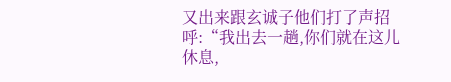又出来跟玄诚子他们打了声招呼:“我出去一趟,你们就在这儿休息,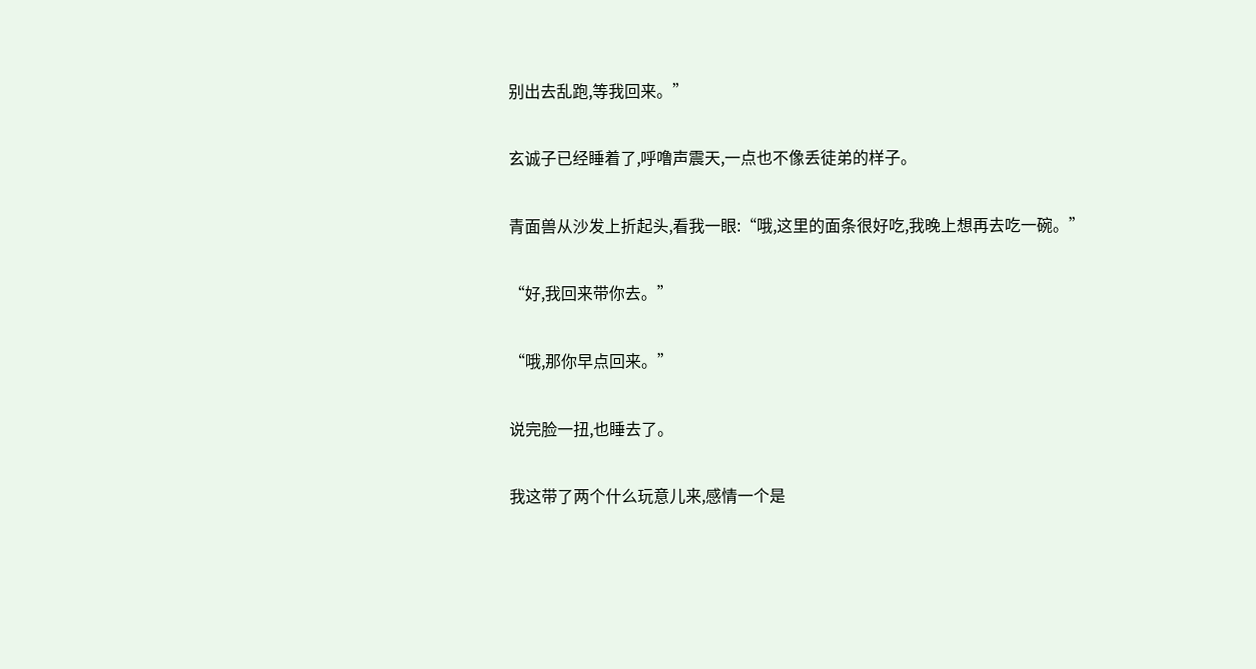别出去乱跑,等我回来。”

玄诚子已经睡着了,呼噜声震天,一点也不像丢徒弟的样子。

青面兽从沙发上折起头,看我一眼:“哦,这里的面条很好吃,我晚上想再去吃一碗。”

“好,我回来带你去。”

“哦,那你早点回来。”

说完脸一扭,也睡去了。

我这带了两个什么玩意儿来,感情一个是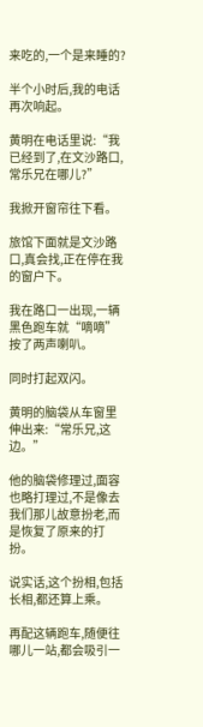来吃的,一个是来睡的?

半个小时后,我的电话再次响起。

黄明在电话里说:“我已经到了,在文沙路口,常乐兄在哪儿?”

我掀开窗帘往下看。

旅馆下面就是文沙路口,真会找,正在停在我的窗户下。

我在路口一出现,一辆黑色跑车就“嘀嘀”按了两声喇叭。

同时打起双闪。

黄明的脑袋从车窗里伸出来:“常乐兄,这边。”

他的脑袋修理过,面容也略打理过,不是像去我们那儿故意扮老,而是恢复了原来的打扮。

说实话,这个扮相,包括长相,都还算上乘。

再配这辆跑车,随便往哪儿一站,都会吸引一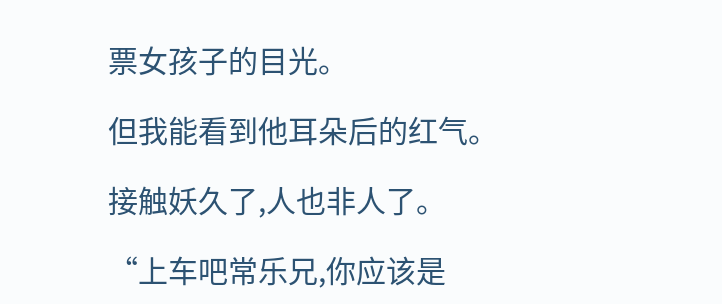票女孩子的目光。

但我能看到他耳朵后的红气。

接触妖久了,人也非人了。

“上车吧常乐兄,你应该是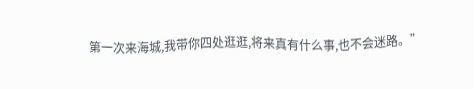第一次来海城,我带你四处逛逛,将来真有什么事,也不会迷路。”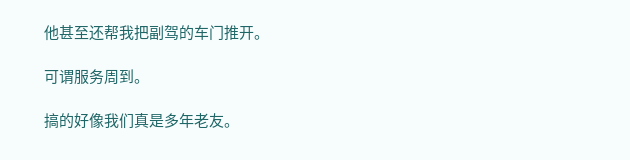他甚至还帮我把副驾的车门推开。

可谓服务周到。

搞的好像我们真是多年老友。